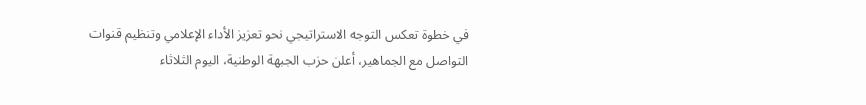في خطوة تعكس التوجه الاستراتيجي نحو تعزيز الأداء الإعلامي وتنظيم قنوات التواصل مع الجماهير، أعلن حزب الجبهة الوطنية، اليوم الثلاثاء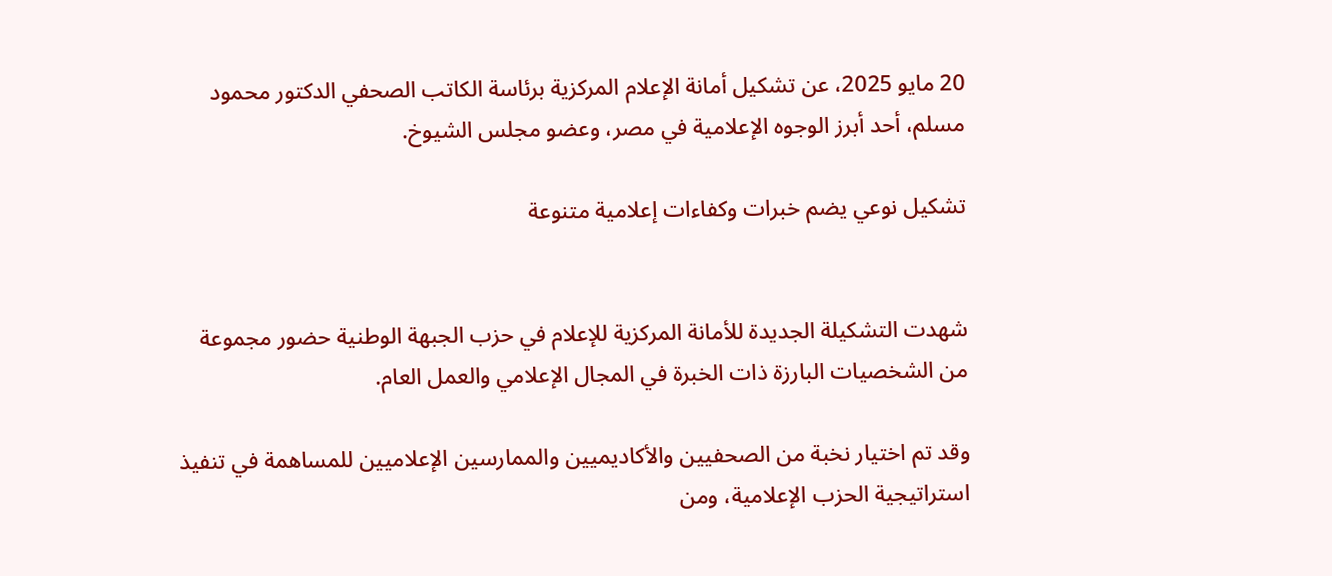20 مايو 2025، عن تشكيل أمانة الإعلام المركزية برئاسة الكاتب الصحفي الدكتور محمود مسلم، أحد أبرز الوجوه الإعلامية في مصر، وعضو مجلس الشيوخ.

تشكيل نوعي يضم خبرات وكفاءات إعلامية متنوعة


شهدت التشكيلة الجديدة للأمانة المركزية للإعلام في حزب الجبهة الوطنية حضور مجموعة من الشخصيات البارزة ذات الخبرة في المجال الإعلامي والعمل العام.

وقد تم اختيار نخبة من الصحفيين والأكاديميين والممارسين الإعلاميين للمساهمة في تنفيذ استراتيجية الحزب الإعلامية، ومن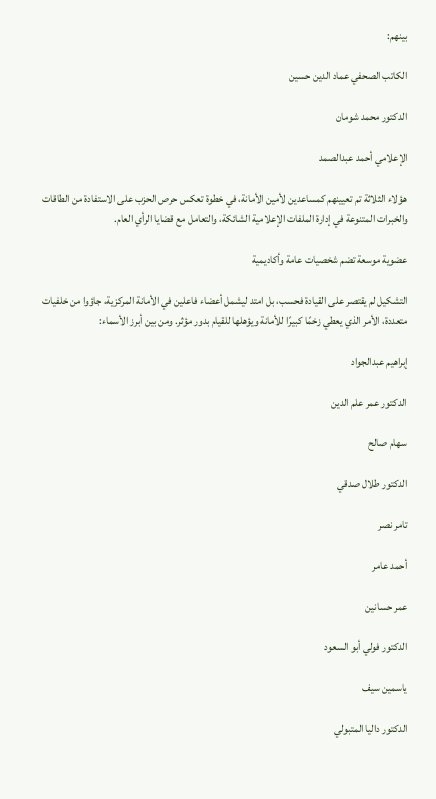بينهم:

الكاتب الصحفي عماد الدين حسين

الدكتور محمد شومان

الإعلامي أحمد عبدالصمد

هؤلاء الثلاثة تم تعيينهم كمساعدين لأمين الأمانة، في خطوة تعكس حرص الحزب على الاستفادة من الطاقات والخبرات المتنوعة في إدارة الملفات الإعلامية الشائكة، والتعامل مع قضايا الرأي العام.

عضوية موسعة تضم شخصيات عامة وأكاديمية

التشكيل لم يقتصر على القيادة فحسب، بل امتد ليشمل أعضاء فاعلين في الأمانة المركزية، جاؤوا من خلفيات متعددة، الأمر الذي يعطي زخمًا كبيرًا للأمانة ويؤهلها للقيام بدور مؤثر. ومن بين أبرز الأسماء:

إبراهيم عبدالجواد

الدكتور عمر علم الدين

سهام صالح

الدكتور طلال صدقي

تامر نصر

أحمد عامر

عمر حسانين

الدكتور فولي أبو السعود

ياسمين سيف

الدكتور داليا المتبولي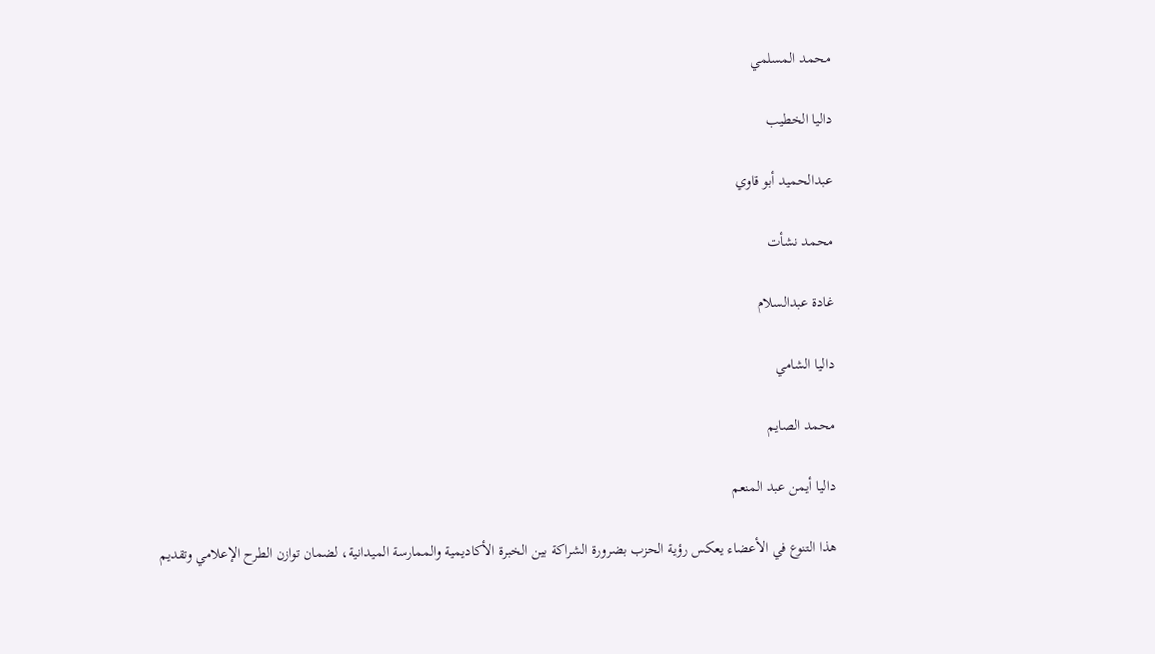محمد المسلمي

داليا الخطيب

عبدالحميد أبو قاوي

محمد نشأت

غادة عبدالسلام

داليا الشامي

محمد الصايم

داليا أيمن عبد المنعم

هذا التنوع في الأعضاء يعكس رؤية الحزب بضرورة الشراكة بين الخبرة الأكاديمية والممارسة الميدانية، لضمان توازن الطرح الإعلامي وتقديم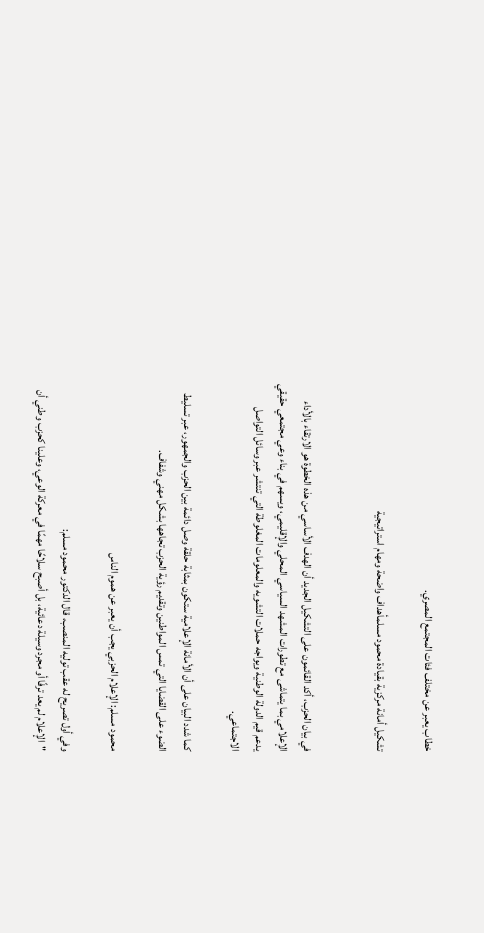خطاب يعبر عن مختلف فئات المجتمع المصري.

تشكيل أمانة مركزية بقيادة محمود مسلمأهداف واضحة ومهام استراتيجية


في بيان الحزب، أكد القائمون على التشكيل الجديد أن الهدف الأساسي من هذه الخطوة هو الارتقاء بالأداء الإعلامي بما يتماشى مع تطورات المشهد السياسي المحلي والإقليمي، ويسهم في بناء وعي مجتمعي حقيقي يدعم قيم الدولة الوطنية ويواجه حملات التشويه والمعلومات المغلوطة التي تنتشر عبر وسائل التواصل الاجتماعي.

كما شدد البيان على أن الأمانة الإعلامية ستكون بمثابة حلقة وصل دائمة بين الحزب والجمهور، عبر تسليط الضوء على القضايا التي تمس المواطنين وتقديم رؤية الحزب تجاهها بشكل مهني وشفاف.

محمود مسلم: الإعلام الحزبي يجب أن يعبر عن هموم الناس

وفي أول تصريح له عقب توليه المنصب، قال الدكتور محمود مسلم:
"الإعلام لم يعد ترفًا أو مجرد وسيلة دعائية، بل أصبح سلاحًا مهمًا في معركة الوعي، وعلينا كحزب وطني أن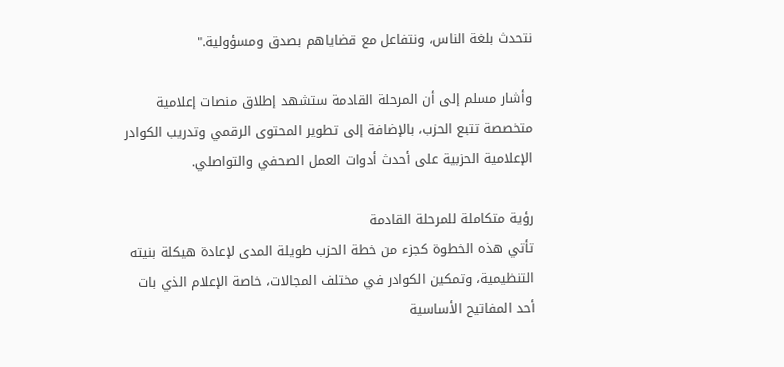نتحدث بلغة الناس، ونتفاعل مع قضاياهم بصدق ومسؤولية."

وأشار مسلم إلى أن المرحلة القادمة ستشهد إطلاق منصات إعلامية متخصصة تتبع الحزب، بالإضافة إلى تطوير المحتوى الرقمي وتدريب الكوادر الإعلامية الحزبية على أحدث أدوات العمل الصحفي والتواصلي.

رؤية متكاملة للمرحلة القادمة
تأتي هذه الخطوة كجزء من خطة الحزب طويلة المدى لإعادة هيكلة بنيته التنظيمية، وتمكين الكوادر في مختلف المجالات، خاصة الإعلام الذي بات أحد المفاتيح الأساسية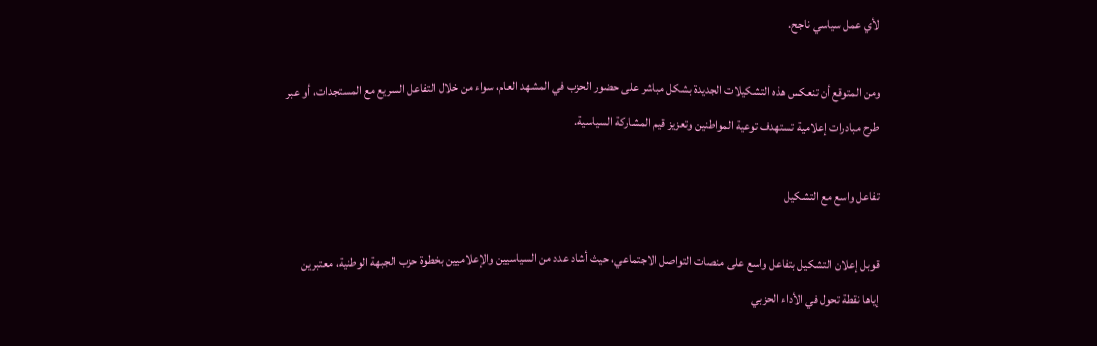لأي عمل سياسي ناجح.

ومن المتوقع أن تنعكس هذه التشكيلات الجديدة بشكل مباشر على حضور الحزب في المشهد العام، سواء من خلال التفاعل السريع مع المستجدات، أو عبر طرح مبادرات إعلامية تستهدف توعية المواطنين وتعزيز قيم المشاركة السياسية.

تفاعل واسع مع التشكيل

قوبل إعلان التشكيل بتفاعل واسع على منصات التواصل الاجتماعي، حيث أشاد عدد من السياسيين والإعلاميين بخطوة حزب الجبهة الوطنية، معتبرين إياها نقطة تحول في الأداء الحزبي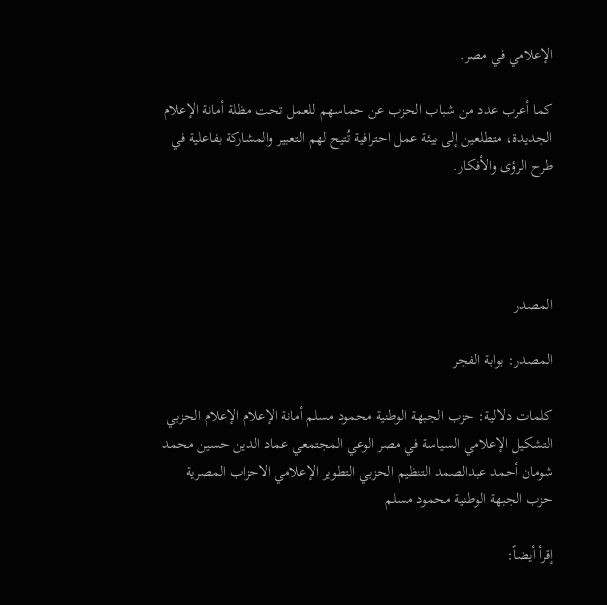الإعلامي في مصر.

كما أعرب عدد من شباب الحزب عن حماسهم للعمل تحت مظلة أمانة الإعلام الجديدة، متطلعين إلى بيئة عمل احترافية تُتيح لهم التعبير والمشاركة بفاعلية في طرح الرؤى والأفكار.




المصدر

المصدر: بوابة الفجر

كلمات دلالية: حزب الجبهة الوطنية محمود مسلم أمانة الإعلام الإعلام الحزبي التشكيل الإعلامي السياسة في مصر الوعي المجتمعي عماد الدين حسين محمد شومان أحمد عبدالصمد التنظيم الحزبي التطوير الإعلامي الاحزاب المصرية حزب الجبهة الوطنیة محمود مسلم

إقرأ أيضاً: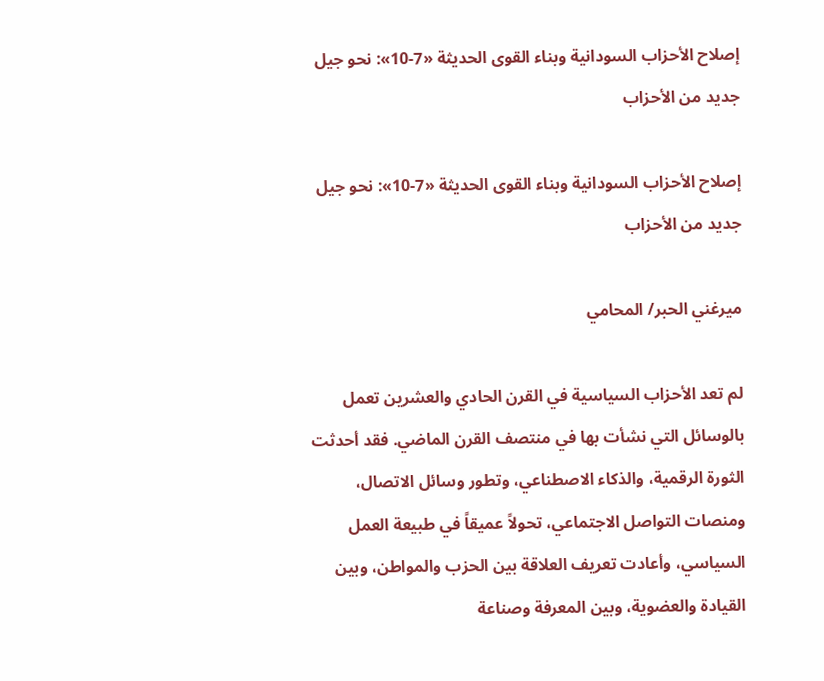إصلاح الأحزاب السودانية وبناء القوى الحديثة «7-10»: نحو جيل جديد من الأحزاب

إصلاح الأحزاب السودانية وبناء القوى الحديثة «7-10»: نحو جيل جديد من الأحزاب

ميرغني الحبر/ المحامي

لم تعد الأحزاب السياسية في القرن الحادي والعشرين تعمل بالوسائل التي نشأت بها في منتصف القرن الماضي. فقد أحدثت الثورة الرقمية، والذكاء الاصطناعي، وتطور وسائل الاتصال، ومنصات التواصل الاجتماعي، تحولاً عميقاً في طبيعة العمل السياسي، وأعادت تعريف العلاقة بين الحزب والمواطن، وبين القيادة والعضوية، وبين المعرفة وصناعة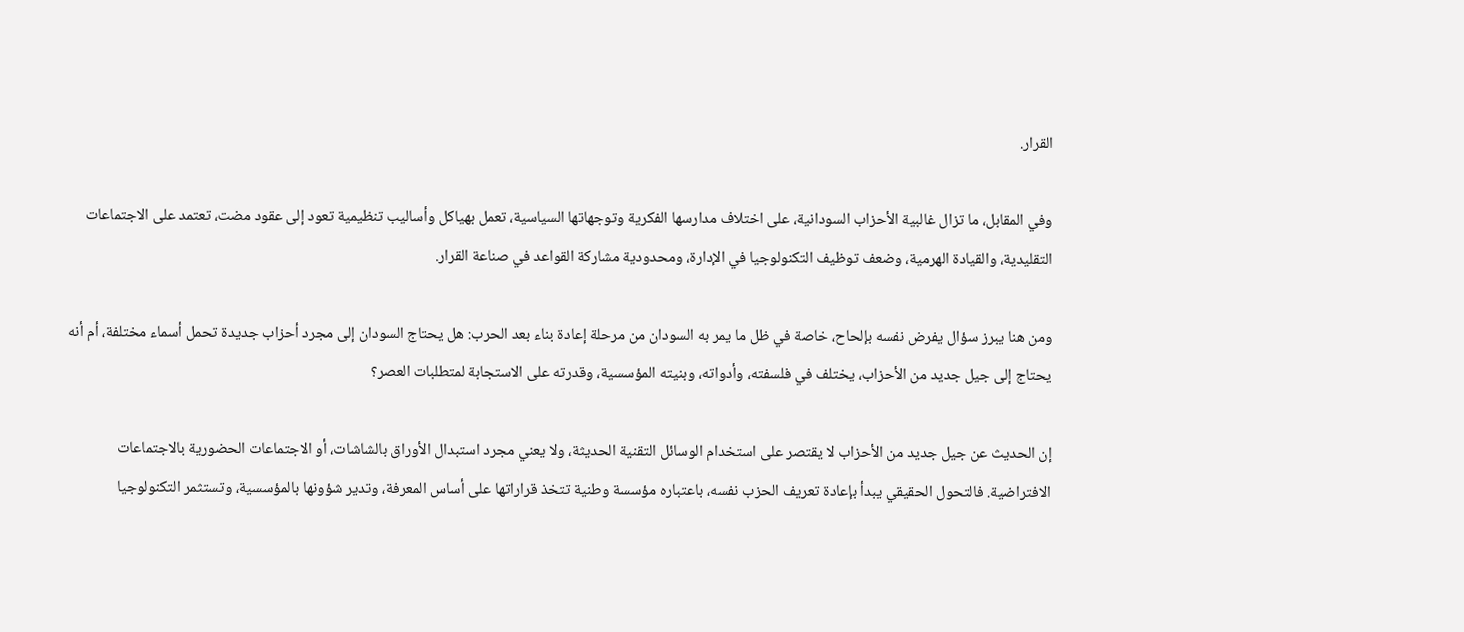القرار.

وفي المقابل، ما تزال غالبية الأحزاب السودانية، على اختلاف مدارسها الفكرية وتوجهاتها السياسية، تعمل بهياكل وأساليب تنظيمية تعود إلى عقود مضت، تعتمد على الاجتماعات التقليدية، والقيادة الهرمية، وضعف توظيف التكنولوجيا في الإدارة، ومحدودية مشاركة القواعد في صناعة القرار.

ومن هنا يبرز سؤال يفرض نفسه بإلحاح، خاصة في ظل ما يمر به السودان من مرحلة إعادة بناء بعد الحرب: هل يحتاج السودان إلى مجرد أحزاب جديدة تحمل أسماء مختلفة، أم أنه يحتاج إلى جيل جديد من الأحزاب، يختلف في فلسفته، وأدواته، وبنيته المؤسسية، وقدرته على الاستجابة لمتطلبات العصر؟

إن الحديث عن جيل جديد من الأحزاب لا يقتصر على استخدام الوسائل التقنية الحديثة، ولا يعني مجرد استبدال الأوراق بالشاشات، أو الاجتماعات الحضورية بالاجتماعات الافتراضية. فالتحول الحقيقي يبدأ بإعادة تعريف الحزب نفسه، باعتباره مؤسسة وطنية تتخذ قراراتها على أساس المعرفة، وتدير شؤونها بالمؤسسية، وتستثمر التكنولوجيا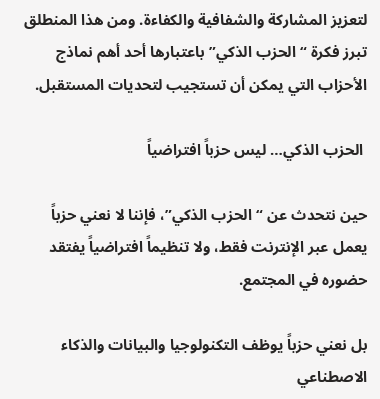لتعزيز المشاركة والشفافية والكفاءة. ومن هذا المنطلق تبرز فكرة “الحزب الذكي” باعتبارها أحد أهم نماذج الأحزاب التي يمكن أن تستجيب لتحديات المستقبل.

 الحزب الذكي… ليس حزباً افتراضياً

حين نتحدث عن “الحزب الذكي”، فإننا لا نعني حزباً يعمل عبر الإنترنت فقط، ولا تنظيماً افتراضياً يفتقد حضوره في المجتمع.

بل نعني حزباً يوظف التكنولوجيا والبيانات والذكاء الاصطناعي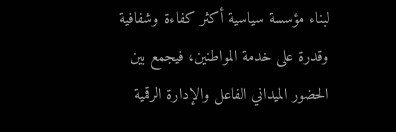لبناء مؤسسة سياسية أكثر كفاءة وشفافية وقدرة على خدمة المواطنين، فيجمع بين الحضور الميداني الفاعل والإدارة الرقمية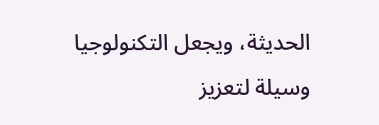الحديثة، ويجعل التكنولوجيا وسيلة لتعزيز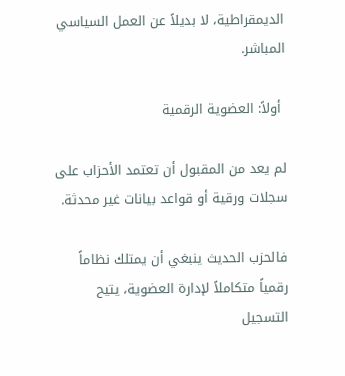الديمقراطية، لا بديلاً عن العمل السياسي المباشر.

 أولاً: العضوية الرقمية

لم يعد من المقبول أن تعتمد الأحزاب على سجلات ورقية أو قواعد بيانات غير محدثة.

فالحزب الحديث ينبغي أن يمتلك نظاماً رقمياً متكاملاً لإدارة العضوية، يتيح التسجيل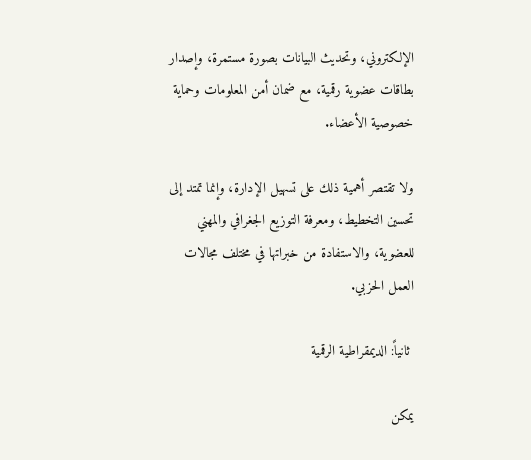الإلكتروني، وتحديث البيانات بصورة مستمرة، وإصدار بطاقات عضوية رقمية، مع ضمان أمن المعلومات وحماية خصوصية الأعضاء.

ولا تقتصر أهمية ذلك على تسهيل الإدارة، وإنما تمتد إلى تحسين التخطيط، ومعرفة التوزيع الجغرافي والمهني للعضوية، والاستفادة من خبراتها في مختلف مجالات العمل الحزبي.

 ثانياً: الديمقراطية الرقمية

يمكن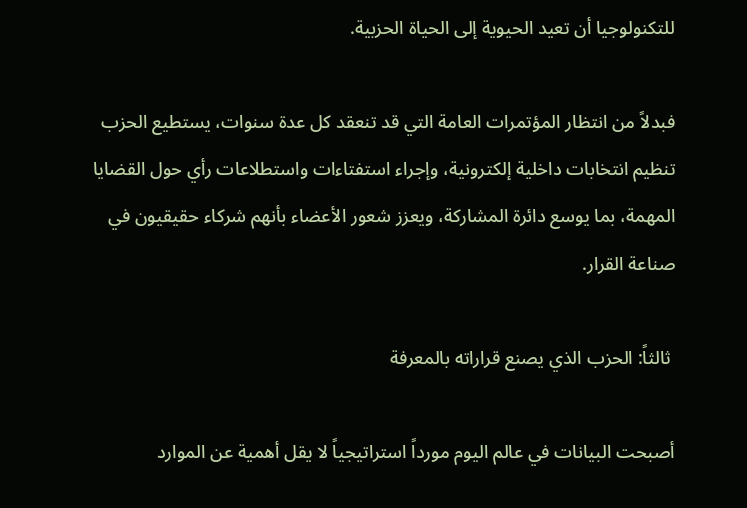للتكنولوجيا أن تعيد الحيوية إلى الحياة الحزبية.

فبدلاً من انتظار المؤتمرات العامة التي قد تنعقد كل عدة سنوات، يستطيع الحزب تنظيم انتخابات داخلية إلكترونية، وإجراء استفتاءات واستطلاعات رأي حول القضايا المهمة، بما يوسع دائرة المشاركة، ويعزز شعور الأعضاء بأنهم شركاء حقيقيون في صناعة القرار.

 ثالثاً: الحزب الذي يصنع قراراته بالمعرفة

أصبحت البيانات في عالم اليوم مورداً استراتيجياً لا يقل أهمية عن الموارد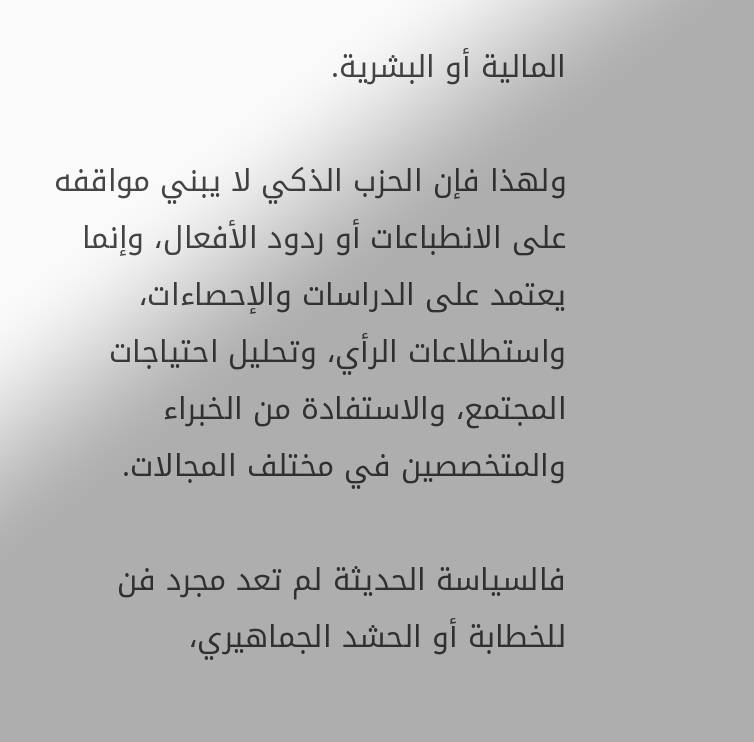المالية أو البشرية.

ولهذا فإن الحزب الذكي لا يبني مواقفه على الانطباعات أو ردود الأفعال، وإنما يعتمد على الدراسات والإحصاءات، واستطلاعات الرأي، وتحليل احتياجات المجتمع، والاستفادة من الخبراء والمتخصصين في مختلف المجالات.

فالسياسة الحديثة لم تعد مجرد فن للخطابة أو الحشد الجماهيري،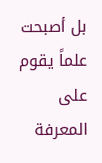بل أصبحت علماً يقوم على المعرفة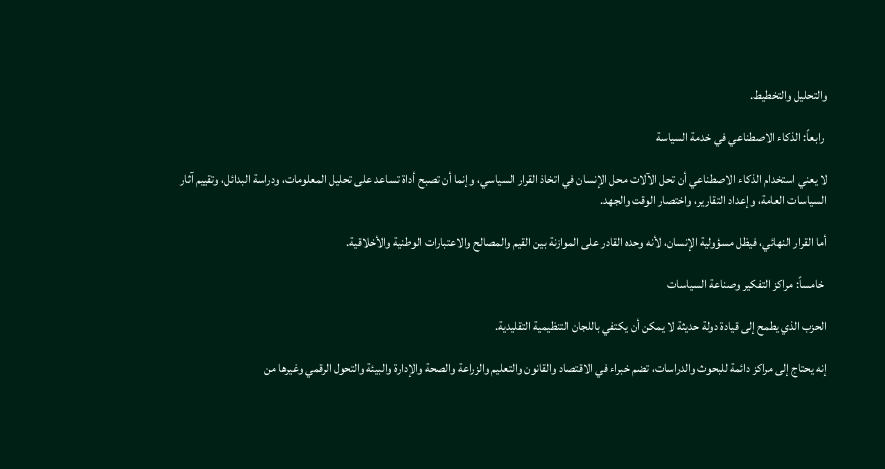والتحليل والتخطيط.

 رابعاً: الذكاء الاصطناعي في خدمة السياسة

لا يعني استخدام الذكاء الاصطناعي أن تحل الآلات محل الإنسان في اتخاذ القرار السياسي، وإنما أن تصبح أداة تساعد على تحليل المعلومات، ودراسة البدائل، وتقييم آثار السياسات العامة، وإعداد التقارير، واختصار الوقت والجهد.

أما القرار النهائي، فيظل مسؤولية الإنسان، لأنه وحده القادر على الموازنة بين القيم والمصالح والاعتبارات الوطنية والأخلاقية.

 خامساً: مراكز التفكير وصناعة السياسات

الحزب الذي يطمح إلى قيادة دولة حديثة لا يمكن أن يكتفي باللجان التنظيمية التقليدية.

إنه يحتاج إلى مراكز دائمة للبحوث والدراسات، تضم خبراء في الاقتصاد والقانون والتعليم والزراعة والصحة والإدارة والبيئة والتحول الرقمي وغيرها من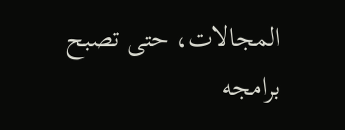المجالات، حتى تصبح برامجه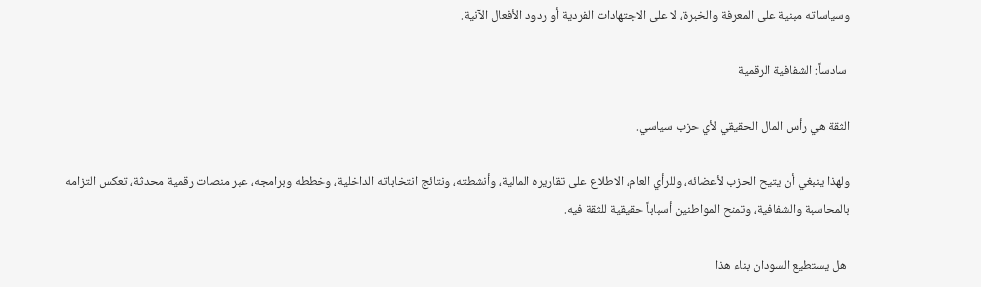وسياساته مبنية على المعرفة والخبرة، لا على الاجتهادات الفردية أو ردود الأفعال الآنية.

 سادساً: الشفافية الرقمية

الثقة هي رأس المال الحقيقي لأي حزب سياسي.

ولهذا ينبغي أن يتيح الحزب لأعضائه، وللرأي العام، الاطلاع على تقاريره المالية، وأنشطته، ونتائج انتخاباته الداخلية، وخططه وبرامجه، عبر منصات رقمية محدثة، تعكس التزامه بالمحاسبة والشفافية، وتمنح المواطنين أسباباً حقيقية للثقة فيه.

 هل يستطيع السودان بناء هذا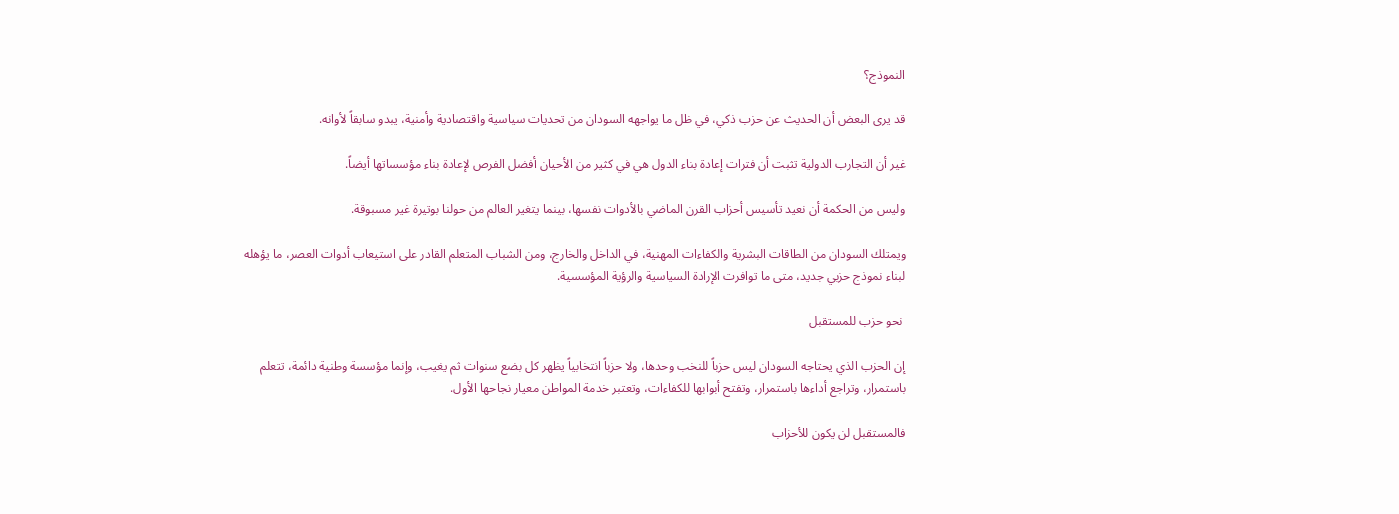النموذج؟

قد يرى البعض أن الحديث عن حزب ذكي، في ظل ما يواجهه السودان من تحديات سياسية واقتصادية وأمنية، يبدو سابقاً لأوانه.

غير أن التجارب الدولية تثبت أن فترات إعادة بناء الدول هي في كثير من الأحيان أفضل الفرص لإعادة بناء مؤسساتها أيضاً.

وليس من الحكمة أن نعيد تأسيس أحزاب القرن الماضي بالأدوات نفسها، بينما يتغير العالم من حولنا بوتيرة غير مسبوقة.

ويمتلك السودان من الطاقات البشرية والكفاءات المهنية، في الداخل والخارج، ومن الشباب المتعلم القادر على استيعاب أدوات العصر، ما يؤهله لبناء نموذج حزبي جديد، متى ما توافرت الإرادة السياسية والرؤية المؤسسية.

 نحو حزب للمستقبل

إن الحزب الذي يحتاجه السودان ليس حزباً للنخب وحدها، ولا حزباً انتخابياً يظهر كل بضع سنوات ثم يغيب، وإنما مؤسسة وطنية دائمة، تتعلم باستمرار، وتراجع أداءها باستمرار، وتفتح أبوابها للكفاءات، وتعتبر خدمة المواطن معيار نجاحها الأول.

فالمستقبل لن يكون للأحزاب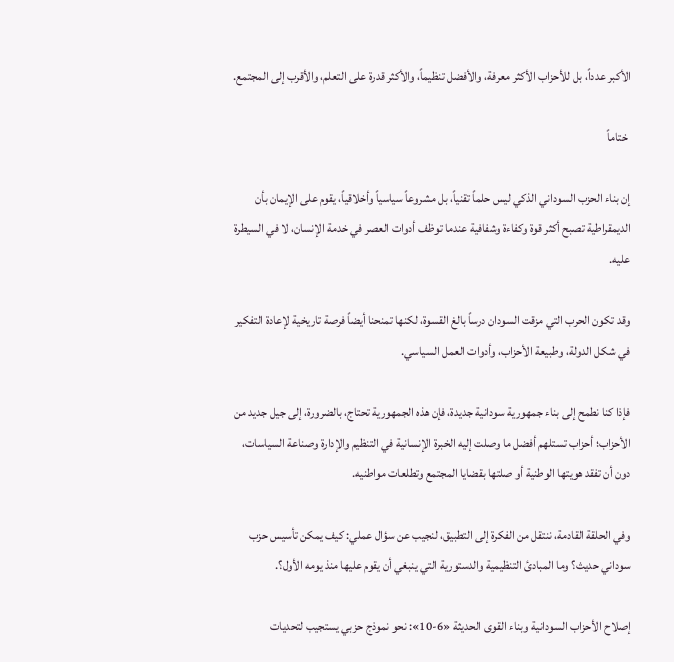الأكبر عدداً، بل للأحزاب الأكثر معرفة، والأفضل تنظيماً، والأكثر قدرة على التعلم، والأقرب إلى المجتمع.

 ختاماً

إن بناء الحزب السوداني الذكي ليس حلماً تقنياً، بل مشروعاً سياسياً وأخلاقياً، يقوم على الإيمان بأن الديمقراطية تصبح أكثر قوة وكفاءة وشفافية عندما توظف أدوات العصر في خدمة الإنسان، لا في السيطرة عليه.

وقد تكون الحرب التي مزقت السودان درساً بالغ القسوة، لكنها تمنحنا أيضاً فرصة تاريخية لإعادة التفكير في شكل الدولة، وطبيعة الأحزاب، وأدوات العمل السياسي.

فإذا كنا نطمح إلى بناء جمهورية سودانية جديدة، فإن هذه الجمهورية تحتاج، بالضرورة، إلى جيل جديد من الأحزاب؛ أحزاب تستلهم أفضل ما وصلت إليه الخبرة الإنسانية في التنظيم والإدارة وصناعة السياسات، دون أن تفقد هويتها الوطنية أو صلتها بقضايا المجتمع وتطلعات مواطنيه.

وفي الحلقة القادمة، ننتقل من الفكرة إلى التطبيق، لنجيب عن سؤال عملي: كيف يمكن تأسيس حزب سوداني حديث؟ وما المبادئ التنظيمية والدستورية التي ينبغي أن يقوم عليها منذ يومه الأول؟.

إصلاح الأحزاب السودانية وبناء القوى الحديثة «6-10»: نحو نموذج حزبي يستجيب لتحديات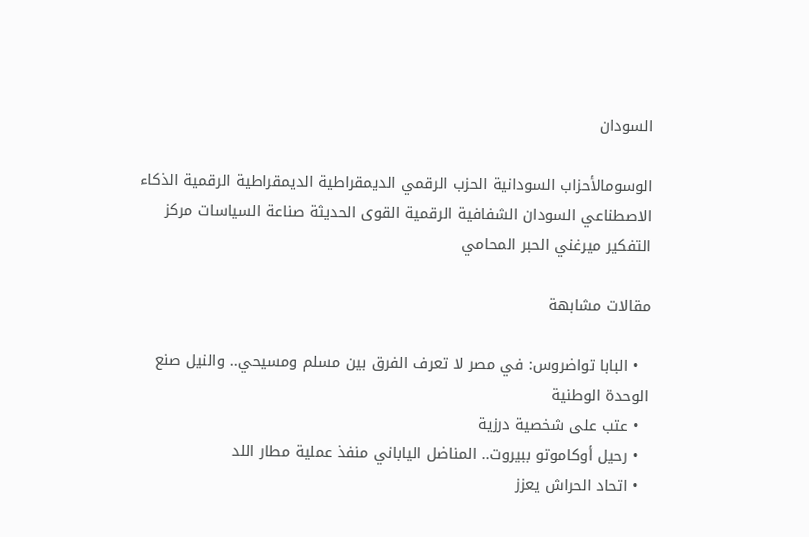السودان

الوسومالأحزاب السودانية الحزب الرقمي الديمقراطية الديمقراطية الرقمية الذكاء الاصطناعي السودان الشفافية الرقمية القوى الحديثة صناعة السياسات مركز التفكير ميرغني الحبر المحامي

مقالات مشابهة

  • البابا تواضروس: في مصر لا تعرف الفرق بين مسلم ومسيحي.. والنيل صنع الوحدة الوطنية
  • عتب على شخصية درزية
  • رحيل أوكاموتو ببيروت.. المناضل الياباني منفذ عملية مطار اللد
  • اتحاد الحراش يعزز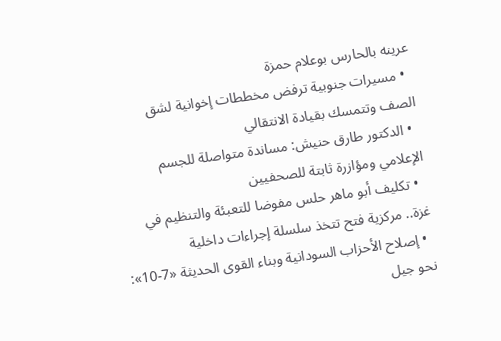عرينه بالحارس بوعلام حمزة
  • مسيرات جنوبية ترفض مخططات إخوانية لشق الصف وتتمسك بقيادة الانتقالي
  • الدكتور طارق حنيش: مساندة متواصلة للجسم الإعلامي ومؤازرة ثابتة للصحفيين
  • تكليف أبو ماهر حلس مفوضا للتعبئة والتنظيم في غزة.. مركزية فتح تتخذ سلسلة إجراءات داخلية
  • إصلاح الأحزاب السودانية وبناء القوى الحديثة «7-10»: نحو جيل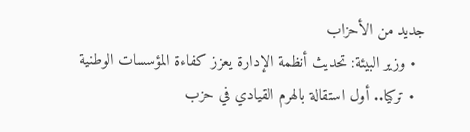جديد من الأحزاب
  • وزير البيئة: تحديث أنظمة الإدارة يعزز كفاءة المؤسسات الوطنية
  • تركيا.. أول استقالة بالهرم القيادي في حزب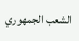الشعب الجمهوري